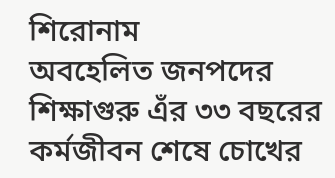শিরোনাম
অবহেলিত জনপদের শিক্ষাগুরু এঁর ৩৩ বছরের কর্মজীবন শেষে চোখের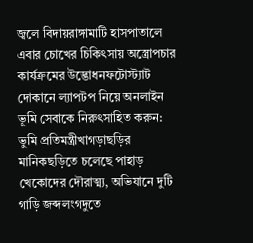জ্বলে বিদায়রাঙ্গামাটি হাসপাতালে এবার চোখের চিকিৎসায় অস্ত্রোপচার কার্যক্রমের উদ্ভোধনফটোস্ট্যাট দোকানে ল্যাপটপ নিয়ে অনলাইন ভূমি সেবাকে নিরুৎসাহিত করুন: ভুমি প্রতিমন্ত্রীখাগড়াছড়ির মানিকছড়িতে চলেছে পাহাড় খেকোদের দৌরাত্ম্য, অভিযানে দুটি গাড়ি জব্দলংগদুতে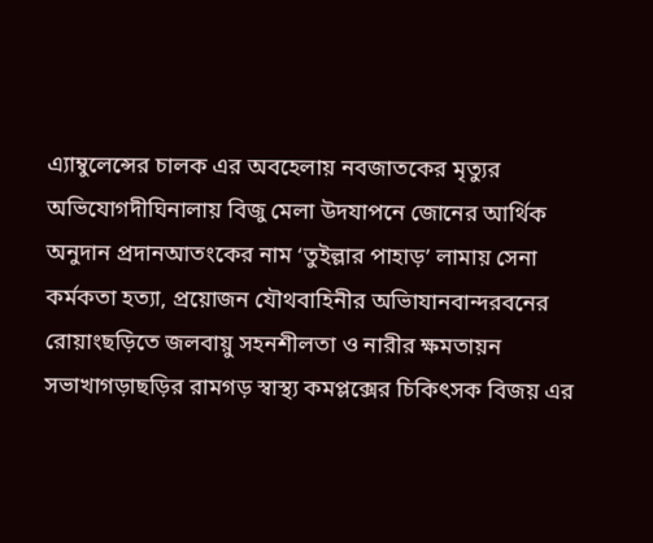এ্যাম্বুলেন্সের চালক এর অবহেলায় নবজাতকের মৃত্যুর অভিযোগদীঘিনালায় বিজু মেলা উদযাপনে জোনের আর্থিক অনুদান প্রদানআতংকের নাম ‘তুইল্লার পাহাড়’ লামায় সেনা কর্মকতা হত্যা, প্রয়োজন যৌথবাহিনীর অভিাযানবান্দরবনের রোয়াংছড়িতে জলবায়ু সহনশীলতা ও নারীর ক্ষমতায়ন সভাখাগড়াছড়ির রামগড় স্বাস্থ্য কমপ্লক্সের চিকিৎসক বিজয় এর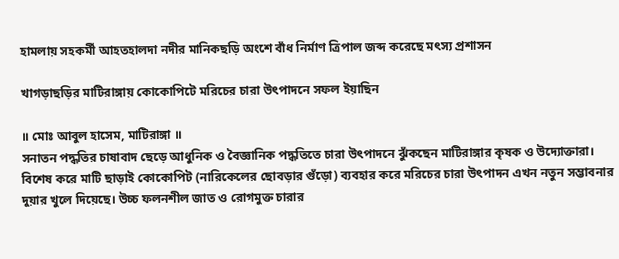হামলায় সহকর্মী আহতহালদা নদীর মানিকছড়ি অংশে বাঁধ নির্মাণ ত্রিপাল জব্দ করেছে মৎস্য প্রশাসন

খাগড়াছড়ির মাটিরাঙ্গায় কোকোপিটে মরিচের চারা উৎপাদনে সফল ইয়াছিন

॥ মোঃ আবুল হাসেম, মাটিরাঙ্গা ॥
সনাতন পদ্ধতির চাষাবাদ ছেড়ে আধুনিক ও বৈজ্ঞানিক পদ্ধতিতে চারা উৎপাদনে ঝুঁকছেন মাটিরাঙ্গার কৃষক ও উদ্যোক্তারা। বিশেষ করে মাটি ছাড়াই কোকোপিট (নারিকেলের ছোবড়ার গুঁড়ো) ব্যবহার করে মরিচের চারা উৎপাদন এখন নতুন সম্ভাবনার দুয়ার খুলে দিয়েছে। উচ্চ ফলনশীল জাত ও রোগমুক্ত চারার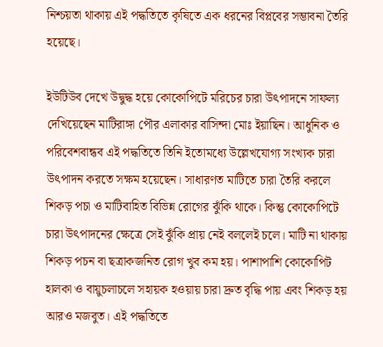নিশ্চয়তা থাকায় এই পদ্ধতিতে কৃষিতে এক ধরনের বিপ্লবের সম্ভাবনা তৈরি হয়েছে।

ইউটিউব দেখে উদ্বুদ্ধ হয়ে কোকোপিটে মরিচের চারা উৎপাদনে সাফল্য দেখিয়েছেন মাটিরাঙ্গা পৌর এলাকার বাসিন্দা মোঃ ইয়াছিন। আধুনিক ও পরিবেশবান্ধব এই পদ্ধতিতে তিনি ইতোমধ্যে উল্লেখযোগ্য সংখ্যক চারা উৎপাদন করতে সক্ষম হয়েছেন। সাধারণত মাটিতে চারা তৈরি করলে শিকড় পচা ও মাটিবাহিত বিভিন্ন রোগের ঝুঁকি থাকে। কিন্তু কোকোপিটে চারা উৎপাদনের ক্ষেত্রে সেই ঝুঁকি প্রায় নেই বললেই চলে। মাটি না থাকায় শিকড় পচন বা ছত্রাকজনিত রোগ খুব কম হয়। পাশাপাশি কোকোপিট হালকা ও বায়ুচলাচলে সহায়ক হওয়ায় চারা দ্রুত বৃদ্ধি পায় এবং শিকড় হয় আরও মজবুত। এই পদ্ধতিতে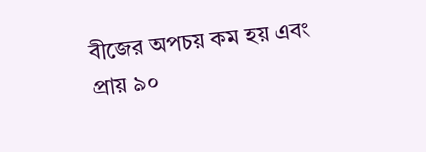বীজের অপচয় কম হয় এবং প্রায় ৯০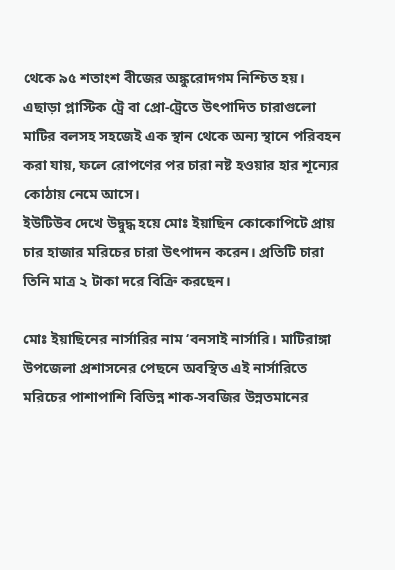থেকে ৯৫ শতাংশ বীজের অঙ্কুরোদগম নিশ্চিত হয়। এছাড়া প্লাস্টিক ট্রে বা প্রো-ট্রেতে উৎপাদিত চারাগুলো মাটির বলসহ সহজেই এক স্থান থেকে অন্য স্থানে পরিবহন করা যায়, ফলে রোপণের পর চারা নষ্ট হওয়ার হার শূন্যের কোঠায় নেমে আসে।
ইউটিউব দেখে উদ্বুদ্ধ হয়ে মোঃ ইয়াছিন কোকোপিটে প্রায় চার হাজার মরিচের চারা উৎপাদন করেন। প্রতিটি চারা তিনি মাত্র ২ টাকা দরে বিক্রি করছেন।

মোঃ ইয়াছিনের নার্সারির নাম ‘বনসাই নার্সারি। মাটিরাঙ্গা উপজেলা প্রশাসনের পেছনে অবস্থিত এই নার্সারিতে মরিচের পাশাপাশি বিভিন্ন শাক-সবজির উন্নতমানের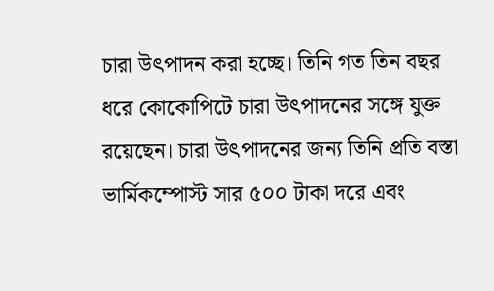চারা উৎপাদন করা হচ্ছে। তিনি গত তিন বছর ধরে কোকোপিটে চারা উৎপাদনের সঙ্গে যুক্ত রয়েছেন। চারা উৎপাদনের জন্য তিনি প্রতি বস্তা ভার্মিকম্পোস্ট সার ৫০০ টাকা দরে এবং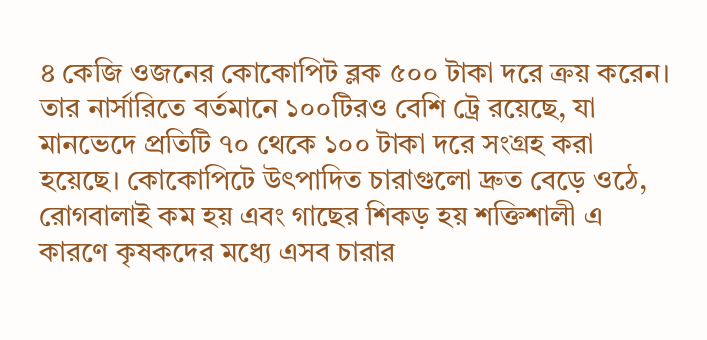৪ কেজি ওজনের কোকোপিট ব্লক ৫০০ টাকা দরে ক্রয় করেন। তার নার্সারিতে বর্তমানে ১০০টিরও বেশি ট্রে রয়েছে, যা মানভেদে প্রতিটি ৭০ থেকে ১০০ টাকা দরে সংগ্রহ করা হয়েছে। কোকোপিটে উৎপাদিত চারাগুলো দ্রুত বেড়ে ওঠে, রোগবালাই কম হয় এবং গাছের শিকড় হয় শক্তিশালী এ কারণে কৃষকদের মধ্যে এসব চারার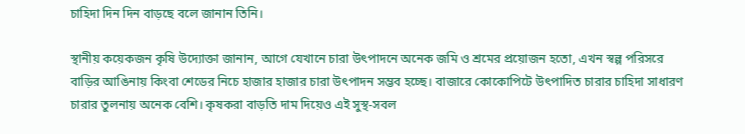চাহিদা দিন দিন বাড়ছে বলে জানান তিনি।

স্থানীয় কয়েকজন কৃষি উদ্যোক্তা জানান, আগে যেখানে চারা উৎপাদনে অনেক জমি ও শ্রমের প্রয়োজন হতো, এখন স্বল্প পরিসরে বাড়ির আঙিনায় কিংবা শেডের নিচে হাজার হাজার চারা উৎপাদন সম্ভব হচ্ছে। বাজারে কোকোপিটে উৎপাদিত চারার চাহিদা সাধারণ চারার তুলনায় অনেক বেশি। কৃষকরা বাড়তি দাম দিয়েও এই সুস্থ-সবল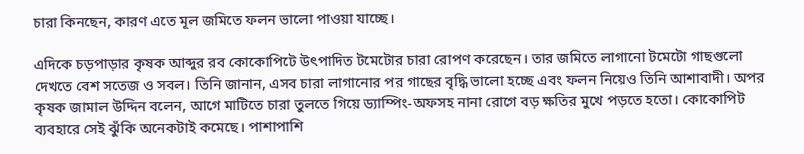চারা কিনছেন, কারণ এতে মূল জমিতে ফলন ভালো পাওয়া যাচ্ছে।

এদিকে চড়পাড়ার কৃষক আব্দুর রব কোকোপিটে উৎপাদিত টমেটোর চারা রোপণ করেছেন। তার জমিতে লাগানো টমেটো গাছগুলো দেখতে বেশ সতেজ ও সবল। তিনি জানান, এসব চারা লাগানোর পর গাছের বৃদ্ধি ভালো হচ্ছে এবং ফলন নিয়েও তিনি আশাবাদী। অপর কৃষক জামাল উদ্দিন বলেন, আগে মাটিতে চারা তুলতে গিয়ে ড্যাম্পিং-অফসহ নানা রোগে বড় ক্ষতির মুখে পড়তে হতো। কোকোপিট ব্যবহারে সেই ঝুঁকি অনেকটাই কমেছে। পাশাপাশি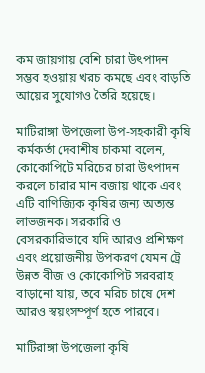কম জায়গায় বেশি চারা উৎপাদন সম্ভব হওয়ায় খরচ কমছে এবং বাড়তি আয়ের সুযোগও তৈরি হয়েছে।

মাটিরাঙ্গা উপজেলা উপ-সহকারী কৃষি কর্মকর্তা দেবাশীষ চাকমা বলেন, কোকোপিটে মরিচের চারা উৎপাদন করলে চারার মান বজায় থাকে এবং এটি বাণিজ্যিক কৃষির জন্য অত্যন্ত লাভজনক। সরকারি ও বেসরকারিভাবে যদি আরও প্রশিক্ষণ এবং প্রয়োজনীয় উপকরণ যেমন ট্রে উন্নত বীজ ও কোকোপিট সরবরাহ বাড়ানো যায়, তবে মরিচ চাষে দেশ আরও স্বয়ংসম্পূর্ণ হতে পারবে।

মাটিরাঙ্গা উপজেলা কৃষি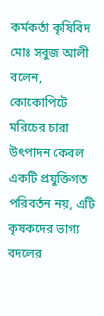কর্মকর্তা কৃষিবিদ মোঃ সবুজ আলী বলেন, কোকোপিটে মরিচের চারা উৎপাদন কেবল একটি প্রযুক্তিগত পরিবর্তন নয়, এটি কৃষকদের ভাগ্য বদলের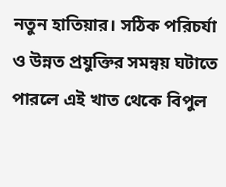নতুন হাতিয়ার। সঠিক পরিচর্যা ও উন্নত প্রযুক্তির সমন্বয় ঘটাতে পারলে এই খাত থেকে বিপুল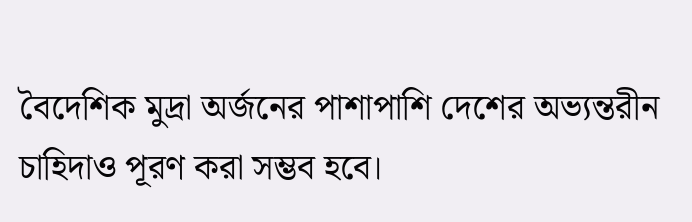বৈদেশিক মুদ্রা অর্জনের পাশাপাশি দেশের অভ্যন্তরীন চাহিদাও পূরণ করা সম্ভব হবে।